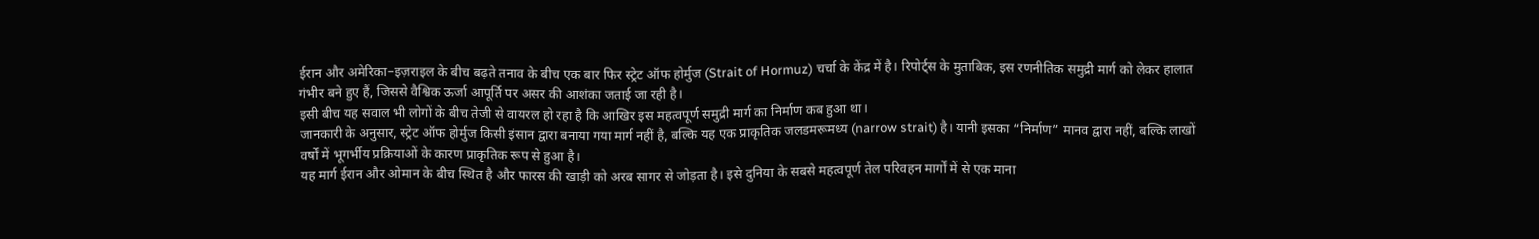ईरान और अमेरिका–इज़राइल के बीच बढ़ते तनाव के बीच एक बार फिर स्ट्रेट ऑफ होर्मुज (Strait of Hormuz) चर्चा के केंद्र में है। रिपोर्ट्स के मुताबिक, इस रणनीतिक समुद्री मार्ग को लेकर हालात गंभीर बने हुए हैं, जिससे वैश्विक ऊर्जा आपूर्ति पर असर की आशंका जताई जा रही है।
इसी बीच यह सवाल भी लोगों के बीच तेजी से वायरल हो रहा है कि आखिर इस महत्वपूर्ण समुद्री मार्ग का निर्माण कब हुआ था।
जानकारी के अनुसार, स्ट्रेट ऑफ होर्मुज किसी इंसान द्वारा बनाया गया मार्ग नहीं है, बल्कि यह एक प्राकृतिक जलडमरूमध्य (narrow strait) है। यानी इसका “निर्माण” मानव द्वारा नहीं, बल्कि लाखों वर्षों में भूगर्भीय प्रक्रियाओं के कारण प्राकृतिक रूप से हुआ है।
यह मार्ग ईरान और ओमान के बीच स्थित है और फारस की खाड़ी को अरब सागर से जोड़ता है। इसे दुनिया के सबसे महत्वपूर्ण तेल परिवहन मार्गों में से एक माना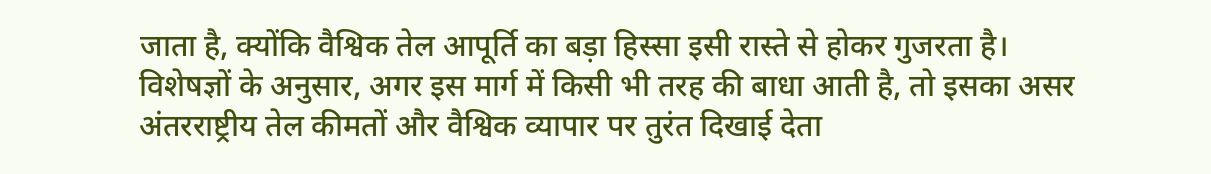जाता है, क्योंकि वैश्विक तेल आपूर्ति का बड़ा हिस्सा इसी रास्ते से होकर गुजरता है।
विशेषज्ञों के अनुसार, अगर इस मार्ग में किसी भी तरह की बाधा आती है, तो इसका असर अंतरराष्ट्रीय तेल कीमतों और वैश्विक व्यापार पर तुरंत दिखाई देता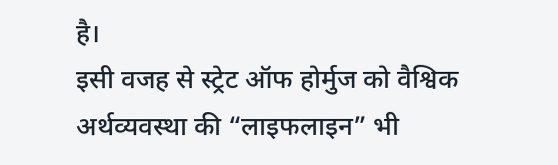है।
इसी वजह से स्ट्रेट ऑफ होर्मुज को वैश्विक अर्थव्यवस्था की “लाइफलाइन” भी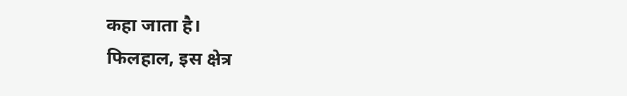कहा जाता है।
फिलहाल, इस क्षेत्र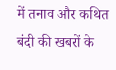में तनाव और कथित बंदी की खबरों के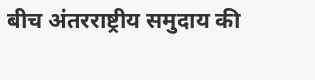बीच अंतरराष्ट्रीय समुदाय की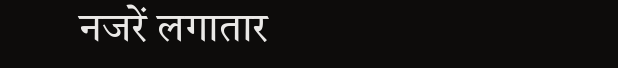नजरें लगातार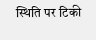स्थिति पर टिकी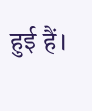हुई हैं।